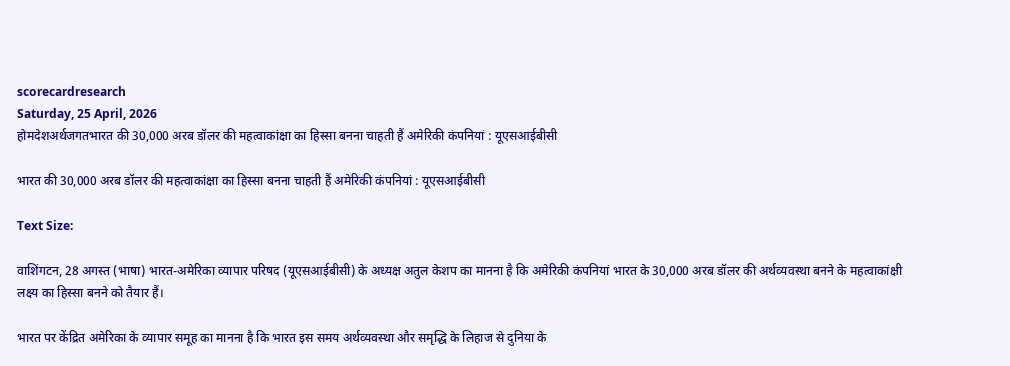scorecardresearch
Saturday, 25 April, 2026
होमदेशअर्थजगतभारत की 30,000 अरब डॉलर की महत्वाकांक्षा का हिस्सा बनना चाहती हैं अमेरिकी कंपनियां : यूएसआईबीसी

भारत की 30,000 अरब डॉलर की महत्वाकांक्षा का हिस्सा बनना चाहती हैं अमेरिकी कंपनियां : यूएसआईबीसी

Text Size:

वाशिंगटन, 28 अगस्त (भाषा) भारत-अमेरिका व्यापार परिषद (यूएसआईबीसी) के अध्यक्ष अतुल केशप का मानना है कि अमेरिकी कंपनियां भारत के 30,000 अरब डॉलर की अर्थव्यवस्था बनने के महत्वाकांक्षी लक्ष्य का हिस्सा बनने को तैयार हैं।

भारत पर केंद्रित अमेरिका के व्यापार समूह का मानना है कि भारत इस समय अर्थव्यवस्था और समृद्धि के लिहाज से दुनिया के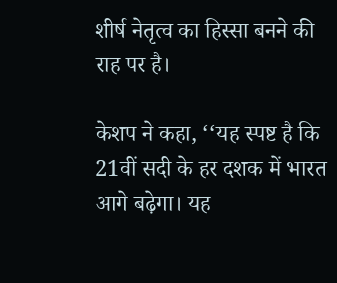शीर्ष नेतृत्व का हिस्सा बनने की राह पर है।

केशप ने कहा, ‘‘यह स्पष्ट है कि 21वीं सदी के हर दशक में भारत आगे बढ़ेगा। यह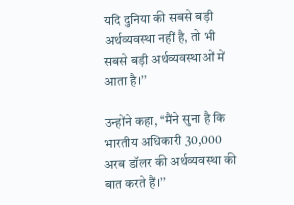यदि दुनिया की सबसे बड़ी अर्थव्यवस्था नहीं है, तो भी सबसे बड़ी अर्थव्यवस्थाओं में आता है।’’

उन्होंने कहा, ‘‘मैंने सुना है कि भारतीय अधिकारी 30,000 अरब डॉलर की अर्थव्यवस्था की बात करते हैं।’’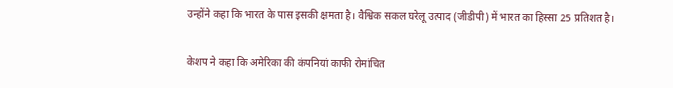उन्होंने कहा कि भारत के पास इसकी क्षमता है। वैश्विक सकल घरेलू उत्पाद (जीडीपी) में भारत का हिस्सा 25 प्रतिशत है।

केशप ने कहा कि अमेरिका की कंपनियां काफी रोमांचित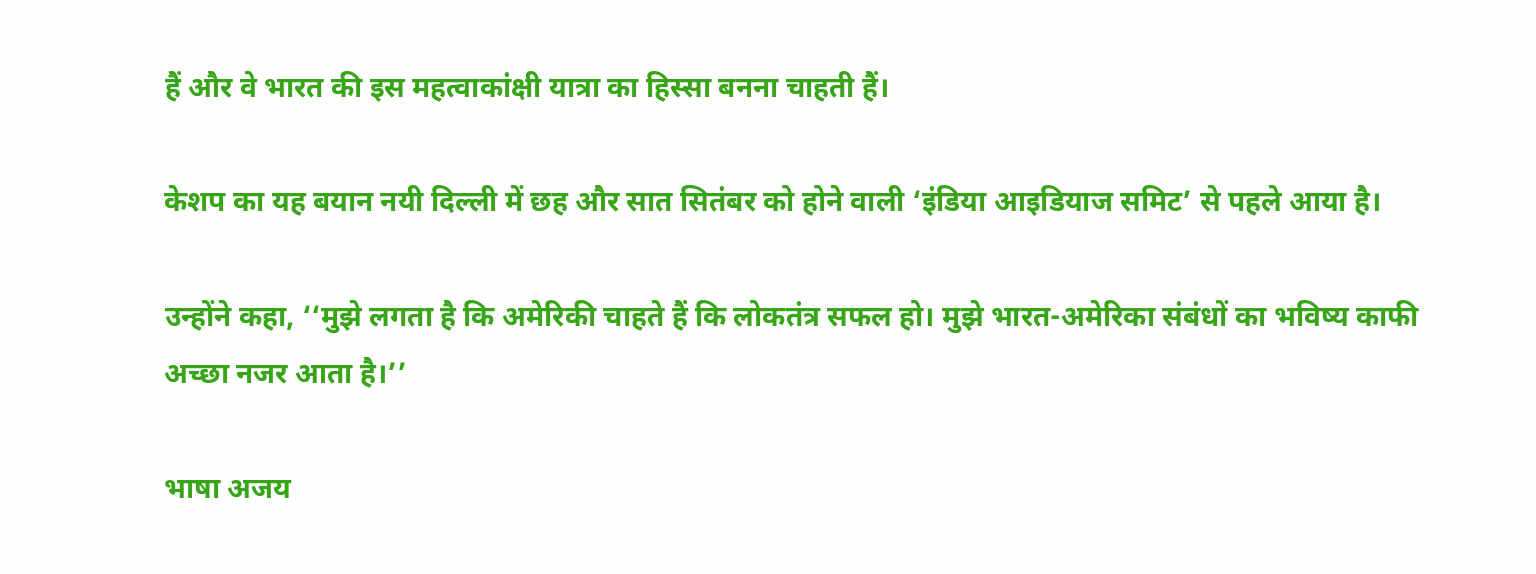हैं और वे भारत की इस महत्वाकांक्षी यात्रा का हिस्सा बनना चाहती हैं।

केशप का यह बयान नयी दिल्ली में छह और सात सितंबर को होने वाली ‘इंडिया आइडियाज समिट’ से पहले आया है।

उन्होंने कहा, ‘‘मुझे लगता है कि अमेरिकी चाहते हैं कि लोकतंत्र सफल हो। मुझे भारत-अमेरिका संबंधों का भविष्य काफी अच्छा नजर आता है।’’

भाषा अजय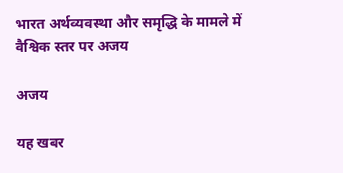भारत अर्थव्यवस्था और समृद्धि के मामले में वैश्विक स्तर पर अजय

अजय

यह खबर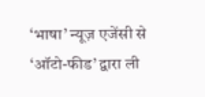‘भाषा’ न्यूज़ एजेंसी से ‘ऑटो-फीड’ द्वारा ली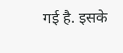गई है. इसके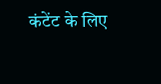कंटेंट के लिए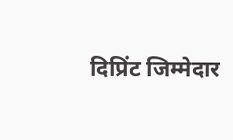दिप्रिंट जिम्मेदार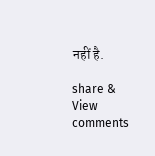नहीं है.

share & View comments